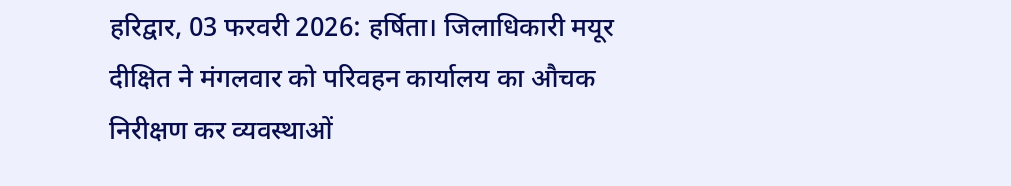हरिद्वार, 03 फरवरी 2026: हर्षिता। जिलाधिकारी मयूर दीक्षित ने मंगलवार को परिवहन कार्यालय का औचक निरीक्षण कर व्यवस्थाओं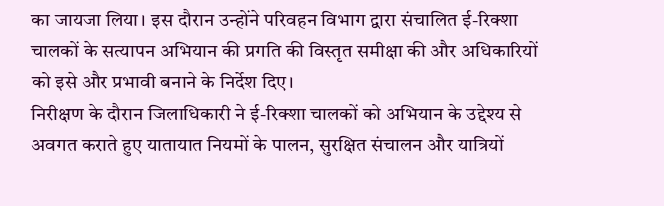का जायजा लिया। इस दौरान उन्होंने परिवहन विभाग द्वारा संचालित ई-रिक्शा चालकों के सत्यापन अभियान की प्रगति की विस्तृत समीक्षा की और अधिकारियों को इसे और प्रभावी बनाने के निर्देश दिए।
निरीक्षण के दौरान जिलाधिकारी ने ई-रिक्शा चालकों को अभियान के उद्देश्य से अवगत कराते हुए यातायात नियमों के पालन, सुरक्षित संचालन और यात्रियों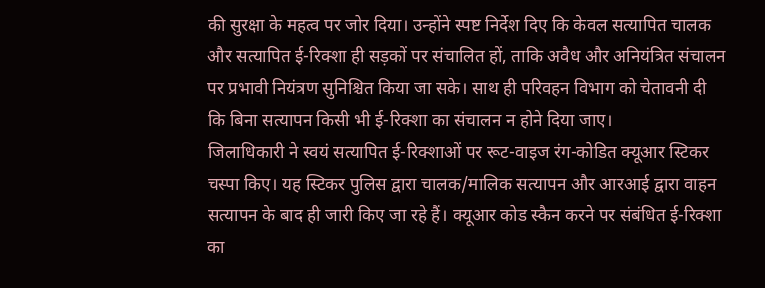की सुरक्षा के महत्व पर जोर दिया। उन्होंने स्पष्ट निर्देश दिए कि केवल सत्यापित चालक और सत्यापित ई-रिक्शा ही सड़कों पर संचालित हों, ताकि अवैध और अनियंत्रित संचालन पर प्रभावी नियंत्रण सुनिश्चित किया जा सके। साथ ही परिवहन विभाग को चेतावनी दी कि बिना सत्यापन किसी भी ई-रिक्शा का संचालन न होने दिया जाए।
जिलाधिकारी ने स्वयं सत्यापित ई-रिक्शाओं पर रूट-वाइज रंग-कोडित क्यूआर स्टिकर चस्पा किए। यह स्टिकर पुलिस द्वारा चालक/मालिक सत्यापन और आरआई द्वारा वाहन सत्यापन के बाद ही जारी किए जा रहे हैं। क्यूआर कोड स्कैन करने पर संबंधित ई-रिक्शा का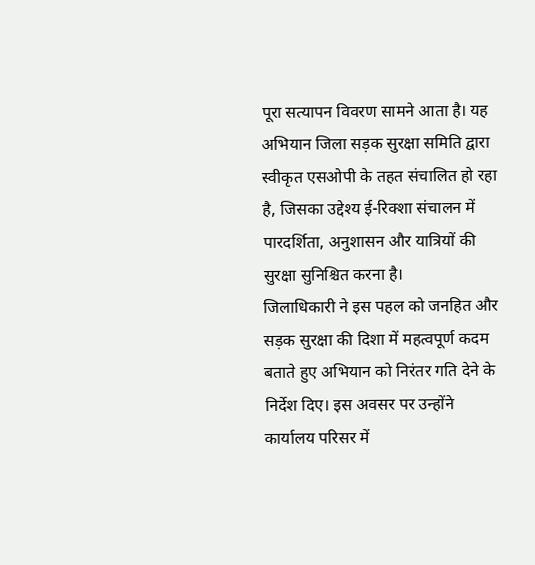पूरा सत्यापन विवरण सामने आता है। यह अभियान जिला सड़क सुरक्षा समिति द्वारा स्वीकृत एसओपी के तहत संचालित हो रहा है, जिसका उद्देश्य ई-रिक्शा संचालन में पारदर्शिता, अनुशासन और यात्रियों की सुरक्षा सुनिश्चित करना है।
जिलाधिकारी ने इस पहल को जनहित और सड़क सुरक्षा की दिशा में महत्वपूर्ण कदम बताते हुए अभियान को निरंतर गति देने के निर्देश दिए। इस अवसर पर उन्होंने कार्यालय परिसर में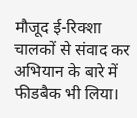मौजूद ई-रिक्शा चालकों से संवाद कर अभियान के बारे में फीडबैक भी लिया।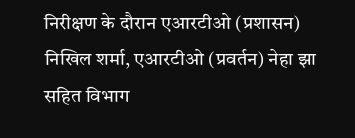निरीक्षण के दौरान एआरटीओ (प्रशासन) निखिल शर्मा, एआरटीओ (प्रवर्तन) नेहा झा सहित विभाग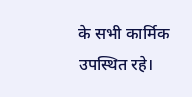के सभी कार्मिक उपस्थित रहे।